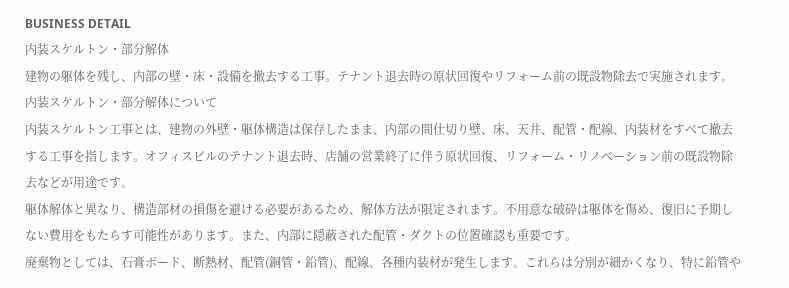BUSINESS DETAIL
内装スケルトン・部分解体
建物の躯体を残し、内部の壁・床・設備を撤去する工事。テナント退去時の原状回復やリフォーム前の既設物除去で実施されます。
内装スケルトン・部分解体について
内装スケルトン工事とは、建物の外壁・躯体構造は保存したまま、内部の間仕切り壁、床、天井、配管・配線、内装材をすべて撤去する工事を指します。オフィスビルのテナント退去時、店舗の営業終了に伴う原状回復、リフォーム・リノベーション前の既設物除去などが用途です。
躯体解体と異なり、構造部材の損傷を避ける必要があるため、解体方法が限定されます。不用意な破砕は躯体を傷め、復旧に予期しない費用をもたらす可能性があります。また、内部に隠蔽された配管・ダクトの位置確認も重要です。
廃棄物としては、石膏ボード、断熱材、配管(銅管・鉛管)、配線、各種内装材が発生します。これらは分別が細かくなり、特に鉛管や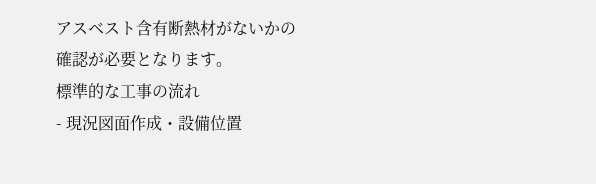アスベスト含有断熱材がないかの確認が必要となります。
標準的な工事の流れ
- 現況図面作成・設備位置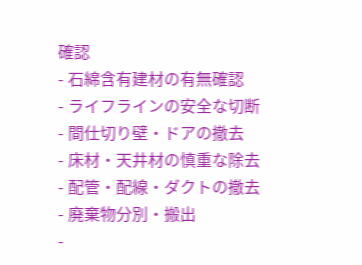確認
- 石綿含有建材の有無確認
- ライフラインの安全な切断
- 間仕切り壁・ドアの撤去
- 床材・天井材の慎重な除去
- 配管・配線・ダクトの撤去
- 廃棄物分別・搬出
-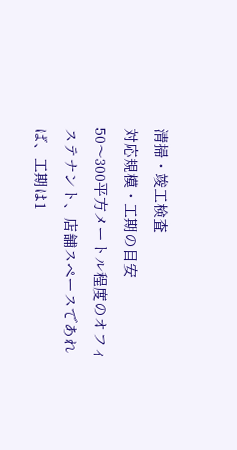清掃・竣工検査
対応規模・工期の目安
50〜300平方メートル程度のオフィステナント、店舗スペースであれば、工期は1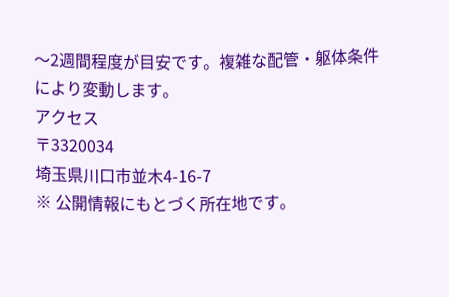〜2週間程度が目安です。複雑な配管・躯体条件により変動します。
アクセス
〒3320034
埼玉県川口市並木4-16-7
※ 公開情報にもとづく所在地です。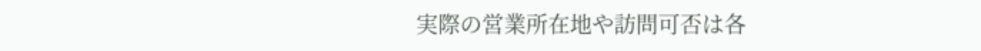実際の営業所在地や訪問可否は各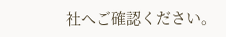社へご確認ください。